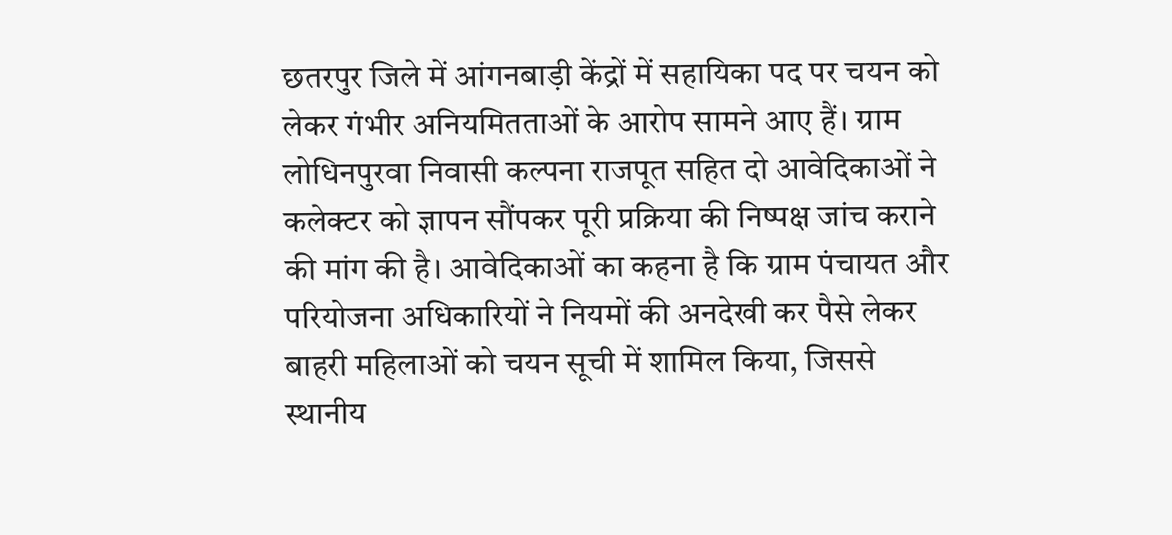छतरपुर जिले में आंगनबाड़ी केंद्रों में सहायिका पद पर चयन को लेकर गंभीर अनियमितताओं के आरोप सामने आए हैं। ग्राम लोधिनपुरवा निवासी कल्पना राजपूत सहित दो आवेदिकाओं ने कलेक्टर को ज्ञापन सौंपकर पूरी प्रक्रिया की निष्पक्ष जांच कराने की मांग की है। आवेदिकाओं का कहना है कि ग्राम पंचायत और परियोजना अधिकारियों ने नियमों की अनदेखी कर पैसे लेकर बाहरी महिलाओं को चयन सूची में शामिल किया, जिससे स्थानीय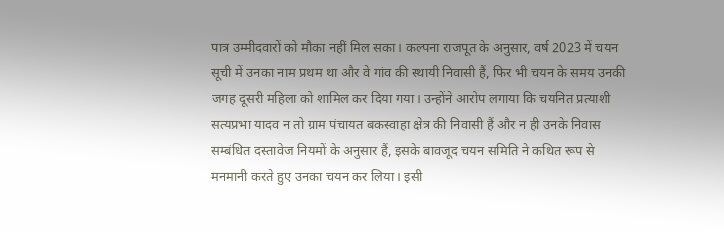पात्र उम्मीदवारों को मौका नहीं मिल सका। कल्पना राजपूत के अनुसार, वर्ष 2023 में चयन सूची में उनका नाम प्रथम था और वे गांव की स्थायी निवासी हैं, फिर भी चयन के समय उनकी जगह दूसरी महिला को शामिल कर दिया गया। उन्होंने आरोप लगाया कि चयनित प्रत्याशी सत्यप्रभा यादव न तो ग्राम पंचायत बकस्वाहा क्षेत्र की निवासी हैं और न ही उनके निवास सम्बंधित दस्तावेज नियमों के अनुसार हैं, इसके बावजूद चयन समिति ने कथित रूप से मनमानी करते हुए उनका चयन कर लिया। इसी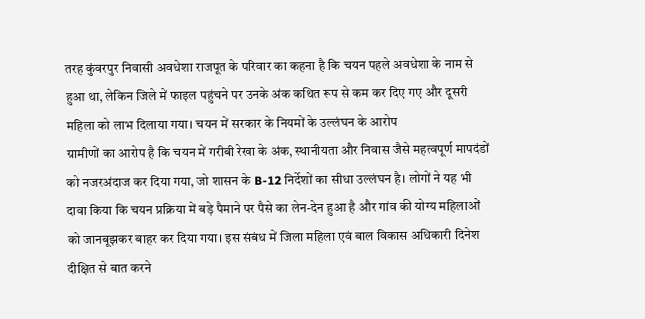तरह कुंवरपुर निवासी अवधेशा राजपूत के परिवार का कहना है कि चयन पहले अवधेशा के नाम से हुआ था, लेकिन जिले में फाइल पहुंचने पर उनके अंक कथित रूप से कम कर दिए गए और दूसरी महिला को लाभ दिलाया गया। चयन में सरकार के नियमों के उल्लंघन के आरोप
ग्रामीणों का आरोप है कि चयन में गरीबी रेखा के अंक, स्थानीयता और निवास जैसे महत्वपूर्ण मापदंडों को नजरअंदाज कर दिया गया, जो शासन के B-12 निर्देशों का सीधा उल्लंघन है। लोगों ने यह भी दावा किया कि चयन प्रक्रिया में बड़े पैमाने पर पैसे का लेन-देन हुआ है और गांव की योग्य महिलाओं को जानबूझकर बाहर कर दिया गया। इस संबंध में जिला महिला एवं बाल विकास अधिकारी दिनेश दीक्षित से बात करने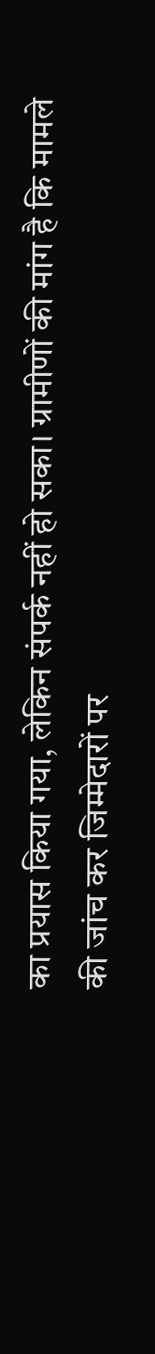का प्रयास किया गया, लेकिन संपर्क नहीं हो सका। ग्रामीणों की मांग है कि मामले की जांच कर जिम्मेदारों पर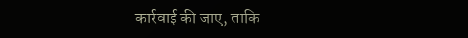कार्रवाई की जाए, ताकि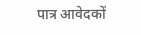पात्र आवेदकों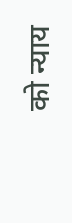को न्याय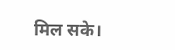मिल सके।